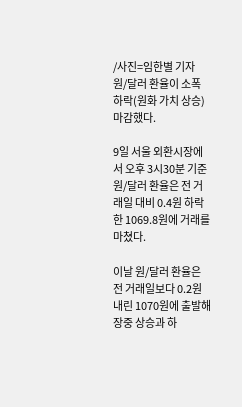/사진=임한별 기자
원/달러 환율이 소폭 하락(원화 가치 상승) 마감했다.

9일 서울 외환시장에서 오후 3시30분 기준 원/달러 환율은 전 거래일 대비 0.4원 하락한 1069.8원에 거래를 마쳤다.

이날 원/달러 환율은 전 거래일보다 0.2원 내린 1070원에 출발해 장중 상승과 하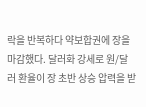락을 반복하다 약보합권에 장을 마감했다. 달러화 강세로 원/달러 환율이 장 초반 상승 압력을 받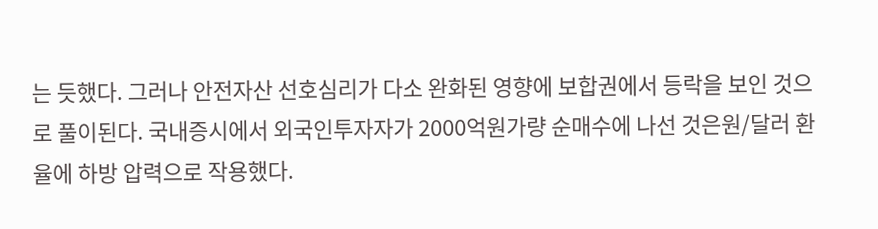는 듯했다. 그러나 안전자산 선호심리가 다소 완화된 영향에 보합권에서 등락을 보인 것으로 풀이된다. 국내증시에서 외국인투자자가 2000억원가량 순매수에 나선 것은원/달러 환율에 하방 압력으로 작용했다.